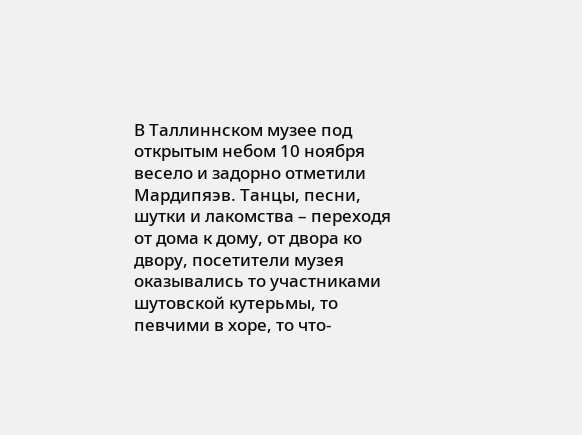В Таллиннском музее под открытым небом 10 ноября весело и задорно отметили Мардипяэв. Танцы, песни, шутки и лакомства – переходя от дома к дому, от двора ко двору, посетители музея оказывались то участниками шутовской кутерьмы, то певчими в хоре, то что-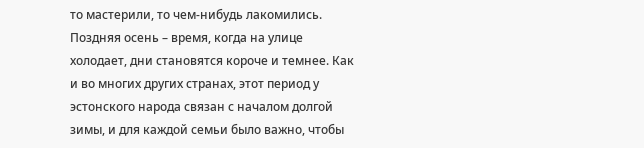то мастерили, то чем-нибудь лакомились.
Поздняя осень – время, когда на улице холодает, дни становятся короче и темнее. Как и во многих других странах, этот период у эстонского народа связан с началом долгой зимы, и для каждой семьи было важно, чтобы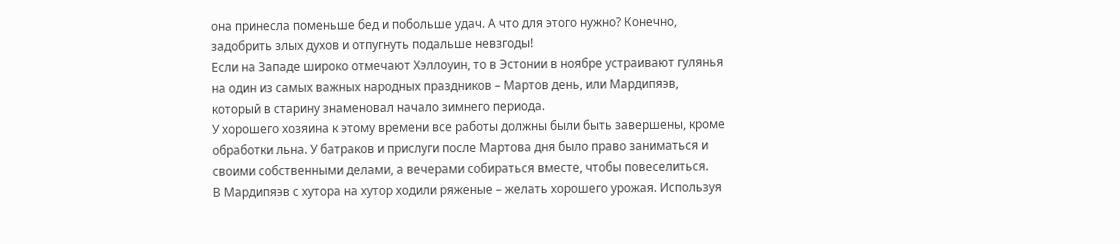она принесла поменьше бед и побольше удач. А что для этого нужно? Конечно, задобрить злых духов и отпугнуть подальше невзгоды!
Если на Западе широко отмечают Хэллоуин, то в Эстонии в ноябре устраивают гулянья на один из самых важных народных праздников – Мартов день, или Мардипяэв, который в старину знаменовал начало зимнего периода.
У хорошего хозяина к этому времени все работы должны были быть завершены, кроме обработки льна. У батраков и прислуги после Мартова дня было право заниматься и своими собственными делами, а вечерами собираться вместе, чтобы повеселиться.
В Мардипяэв с хутора на хутор ходили ряженые – желать хорошего урожая. Используя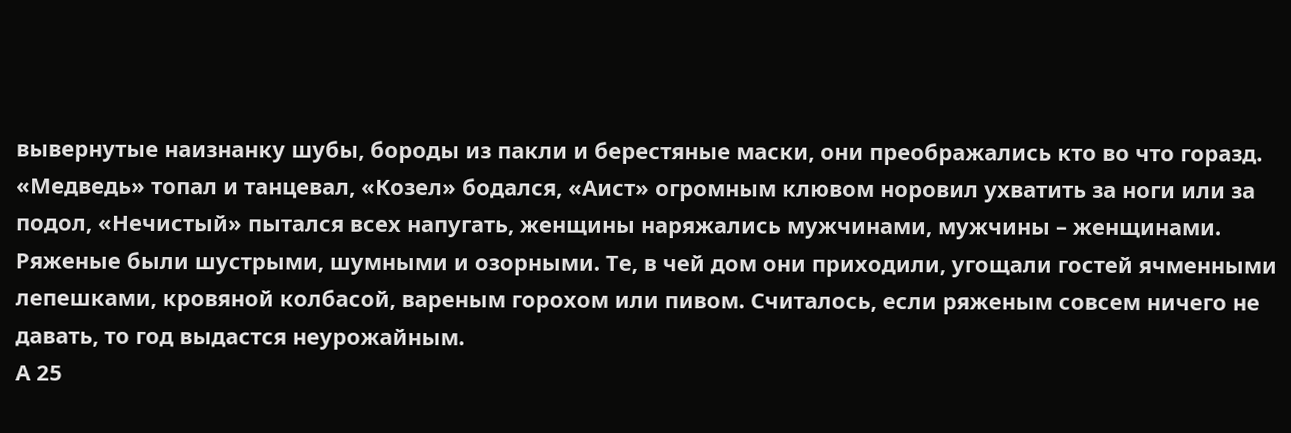вывернутые наизнанку шубы, бороды из пакли и берестяные маски, они преображались кто во что горазд. «Медведь» топал и танцевал, «Козел» бодался, «Аист» огромным клювом норовил ухватить за ноги или за подол, «Нечистый» пытался всех напугать, женщины наряжались мужчинами, мужчины – женщинами.
Ряженые были шустрыми, шумными и озорными. Те, в чей дом они приходили, угощали гостей ячменными лепешками, кровяной колбасой, вареным горохом или пивом. Считалось, если ряженым совсем ничего не давать, то год выдастся неурожайным.
А 25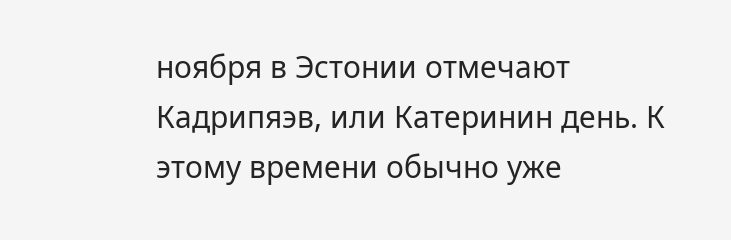ноября в Эстонии отмечают Кадрипяэв, или Катеринин день. К этому времени обычно уже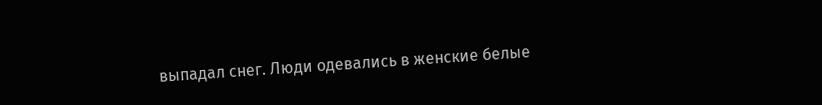выпадал снег. Люди одевались в женские белые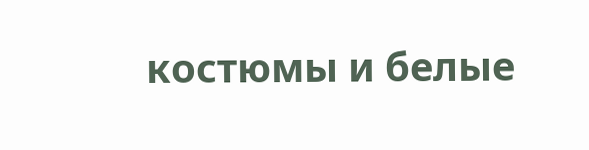костюмы и белые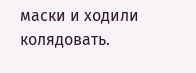маски и ходили колядовать.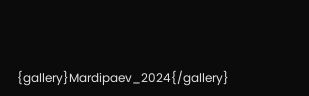{gallery}Mardipaev_2024{/gallery}